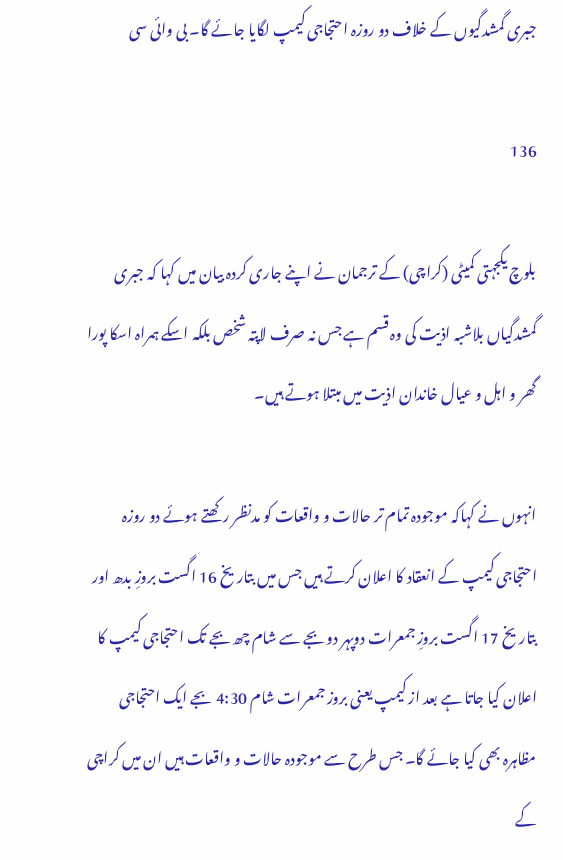جبری گمشدگیوں کے خلاف دو روزہ احتجاجی کیمپ لگایا جائے گا۔ بی وائی سی

136

بلوچ یکجہتی کمیٹی (کراچی) کے ترجمان نے اپنے جاری کردہ بیان میں کہا کہ جبری گمشدگیاں بلاشبہ اذیت کی وہ قسم ہے جس نہ صرف لاپتہ شخص بلکہ اسکے ہمراہ اسکا پورا گھر و اہل و عیال خاندان اذیت میں مبتلا ہوتے ہیں۔

انہوں نے کہاکہ موجودہ تمام تر حالات و واقعات کو مدنظر رکھتے ہوئے دو روزہ احتجاجی کیمپ کے انعقاد کا اعلان کرتے ہیں جس میں بتاریخ 16 اگست بروزِ بدھ اور بتاریخ 17 اگست بروزِ جمعرات دوپہر دو بجے سے شام چھ بجے تک احتجاجی کیمپ کا اعلان کیا جاتا ہے بعد از کیمپ یعنی بروز جمعرات شام 4:30 بجے ایک احتجاجی مظاہرہ بھی کیا جائے گا۔ جس طرح سے موجودہ حالات و واقعات ہیں ان میں کراچی کے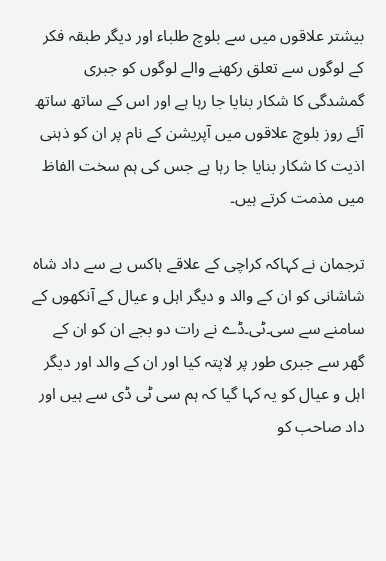بیشتر علاقوں میں سے بلوچ طلباء اور دیگر طبقہ فکر کے لوگوں سے تعلق رکھنے والے لوگوں کو جبری گمشدگی کا شکار بنایا جا رہا ہے اور اس کے ساتھ ساتھ آئے روز بلوچ علاقوں میں آپریشن کے نام پر ان کو ذہنی اذیت کا شکار بنایا جا رہا ہے جس کی ہم سخت الفاظ میں مذمت کرتے ہیں۔

ترجمان نے کہاکہ کراچی کے علاقے ہاکس بے سے داد شاہ شاشانی کو ان کے والد و دیگر اہل و عیال کے آنکھوں کے سامنے سے سی۔ٹی۔ڈے نے رات دو بجے ان کو ان کے گھر سے جبری طور پر لاپتہ کیا اور ان کے والد اور دیگر اہل و عیال کو یہ کہا گیا کہ ہم سی ٹی ڈی سے ہیں اور داد صاحب کو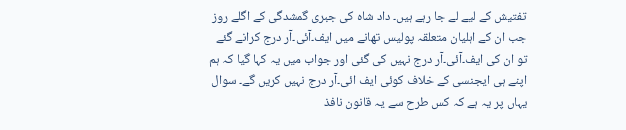تفتیش کے لیے لے جا رہے ہیں۔ داد شاہ کی جبری گمشدگی کے اگلے روز جب ان کے اہلیان متعلقہ پولیس تھانے میں ایف۔آئی۔آر درج کرانے گئے تو ان کی ایف۔آئی۔آر درج نہیں کی گئی اور جواب میں یہ کہا گیا کہ ہم اپنے ہی ایجنسی کے خلاف کوئی ایف ائی۔آر درج نہیں کریں گے۔ سوال یہاں پر یہ ہے کہ کس طرح سے یہ قانون نافذ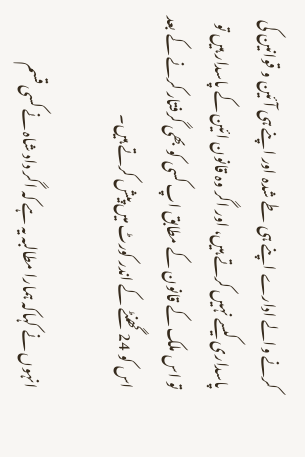کرنے والے ادارے اپنے ہی طے شدہ اور اپنے ہی آئین و قوانین کی پاسداری کیسے نہیں کرتے ہیں، اور اگر وہ قانون ائین کے پاسدار ہیں تو تو اس ملک کے قانون کے مطابق اپ کسی کو بھی گرفتار کرنے کے بعد اس کو 24 گھنٹے کے اندر کورٹ میں پیش کرتے ہیں۔

انہوں نے کہاکہ ہمارا مطالبہ یہ ہے کہ اگر داد شاہ نے کسی قسم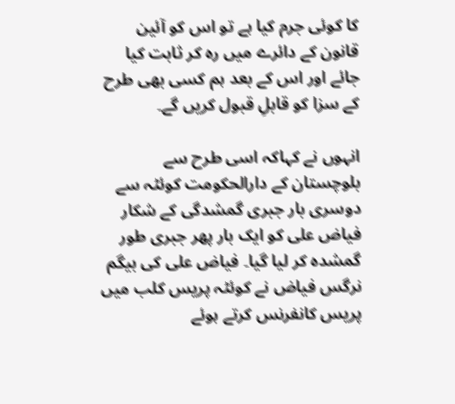کا کوئی جرم کیا ہے تو اس کو آئین قانون کے دائرے میں رہ کر ثابت کیا جائے اور اس کے بعد ہم کسی بھی طرح کے سزا کو قابلِ قبول کریں گے۔

انہوں نے کہاکہ اسی طرح سے بلوچستان کے دارالحکومت کوئٹہ سے دوسری بار جبری گمشدگی کے شکار فیاض علی کو ایک بار پھر جبری طور گمشدہ کر لیا گیا۔ فیاض علی کی بیگم نرگس فیاض نے کوئٹہ پریس کلب میں پریس کانفرنس کرتے ہوئے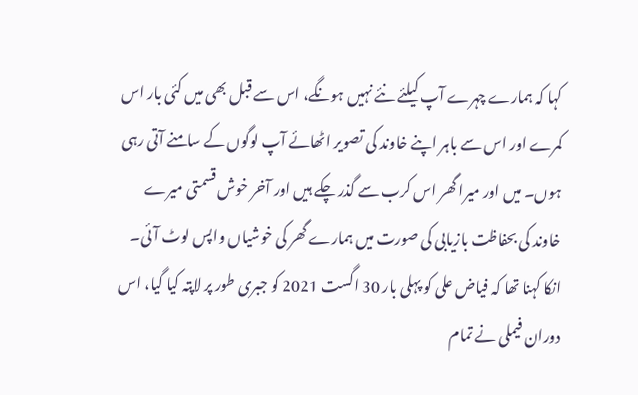کہا کہ ہمارے چہرے آپ کیلئے نئے نہیں ہونگے، اس سے قبل بھی میں کئی بار اس کمرے اور اس سے باہر اپنے خاوند کی تصویر اٹھائے آپ لوگوں کے سامنے آتی رہی ہوں۔ میں اور میرا گھر اس کرب سے گذر چکے ہیں اور آخر خوش قسمتی میرے خاوند کی بحفاظت بازیابی کی صورت میں ہمارے گھر کی خوشیاں واپس لوٹ آئی۔
انکا کہنا تھا کہ فیاض علی کو پہلی بار 30 اگست 2021 کو جبری طور پر لاپتہ کیا گیا، اس دوران فیملی نے تمام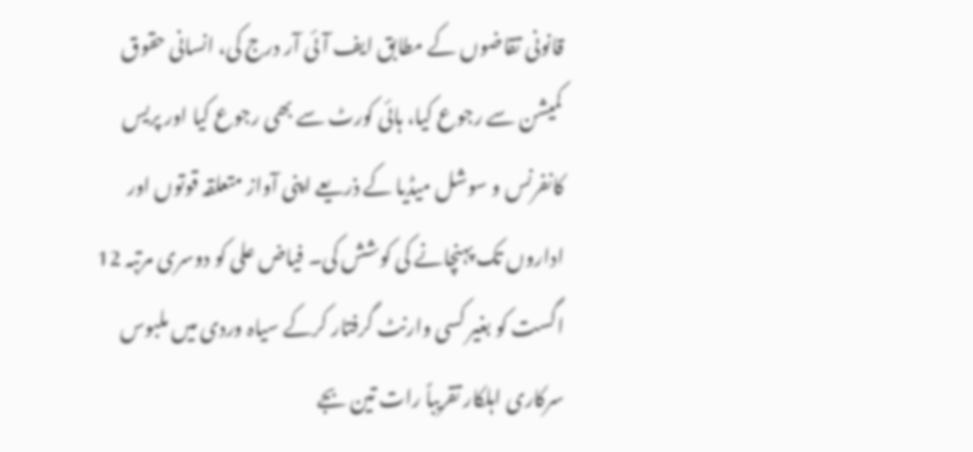قانونی تقاضوں کے مطابق ایف آئی آر درج کی، انسانی حقوق کمیشن سے رجوع کیا، ہائی کورٹ سے بھی رجوع کیا اور پریس کانفرنس و سوشل میڈیا کے ذریعے اپنی آواز متعلقہ قوتوں اور اداروں تک پہنچانے کی کوشش کی۔ فیاض علی کو دوسری مرتبہ 12 اگست کو بغیر کسی وارنٹ گرفتار کرکے سیاہ وردی میں ملبوس سرکاری اہلکار تقریباً رات تین بجے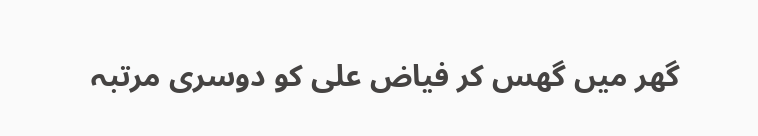گھر میں گھس کر فیاض علی کو دوسری مرتبہ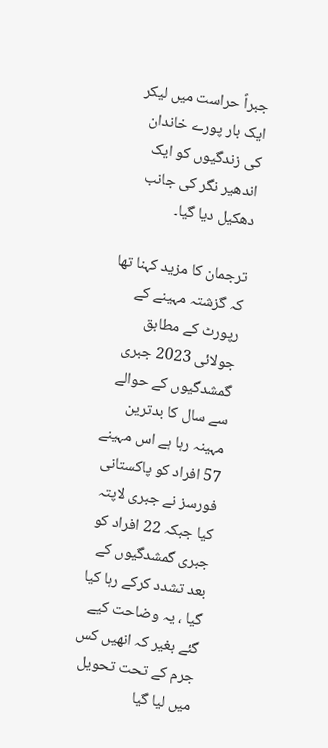جبراً حراست میں لیکر ایک بار پورے خاندان کی زندگیوں کو ایک اندھیر نگر کی جانب دھکیل دیا گیا۔

ترجمان کا مزید کہنا تھا کہ گزشتہ مہینے کے رپورٹ کے مطابق جولائی 2023 جبری گمشدگیوں کے حوالے سے سال کا بدترین مہینہ رہا ہے اس مہینے 57 افراد کو پاکستانی فورسز نے جبری لاپتہ کیا جبکہ 22 افراد کو جبری گمشدگیوں کے بعد تشدد کرکے رہا کیا گیا ، یہ وضاحت کیے گئے بغیر کہ انھیں کس جرم کے تحت تحویل میں لیا گیا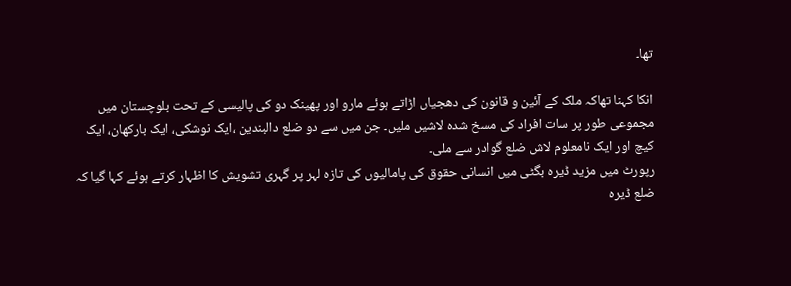تھا۔

انکا کہنا تھاکہ ملک کے آئین و قانون کی دھجیاں اڑاتے ہوئے مارو اور پھینک دو کی پالیسی کے تحت بلوچستان میں مجموعی طور پر سات افراد کی مسخ شدہ لاشیں ملیں۔ جن میں سے دو ضلع دالبندین ،ایک نوشکی، ایک بارکھان، ایک کیچ اور ایک نامعلوم لاش ضلع گوادر سے ملی۔
رپورٹ میں مزید ڈیرہ بگٹی میں انسانی حقوق کی پامالیوں کی تازہ لہر پر گہری تشویش کا اظہار کرتے ہوئے کہا گیا کہ ضلع ڈیرہ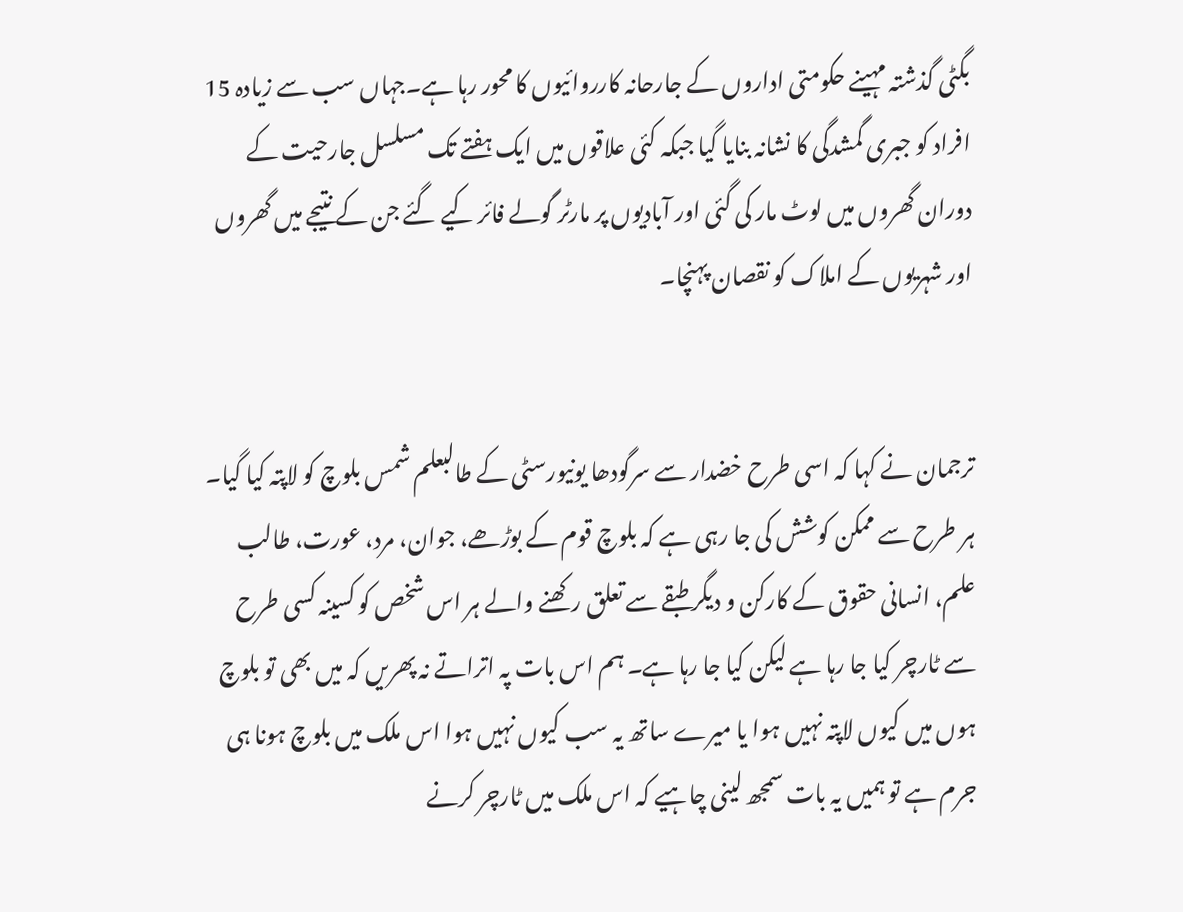بگٹی گذشتہ مہینے حکومتی اداروں کے جارحانہ کارروائیوں کا محور رہا ہے۔جہاں سب سے زیادہ 15 افراد کو جبری گمشدگی کا نشانہ بنایا گیا جبکہ کئی علاقوں میں ایک ہفتے تک مسلسل جارحیت کے دوران گھروں میں لوٹ مار کی گئی اور آبادیوں پر مارٹر گولے فائر کیے گئے جن کے نتیجے میں گھروں اور شہریوں کے املاک کو نقصان پہنچا۔


ترجمان نے کہا کہ اسی طرح خضدار سے سرگودھا یونیورسٹی کے طالبعلم شمس بلوچ کو لاپتہ کیا گیا۔ ہر طرح سے ممکن کوشش کی جا رہی ہے کہ بلوچ قوم کے بوڑھے، جوان، مرد، عورت، طالب علم، انسانی حقوق کے کارکن و دیگر طبقے سے تعلق رکھنے والے ہر اس شخص کو کسینہ کسی طرح سے ٹارچر کیا جا رہا ہے لیکن کیا جا رہا ہے۔ ہم اس بات پہ اتراتے نہ پھریں کہ میں بھی تو بلوچ ہوں میں کیوں لاپتہ نہیں ہوا یا میرے ساتھ یہ سب کیوں نہیں ہوا اس ملک میں بلوچ ہونا ہی جرم ہے تو ہمیں یہ بات سمجھ لینی چاہیے کہ اس ملک میں ٹارچر کرنے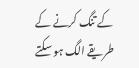کے تنگ کرنے کے طریقے الگ ہو سکتے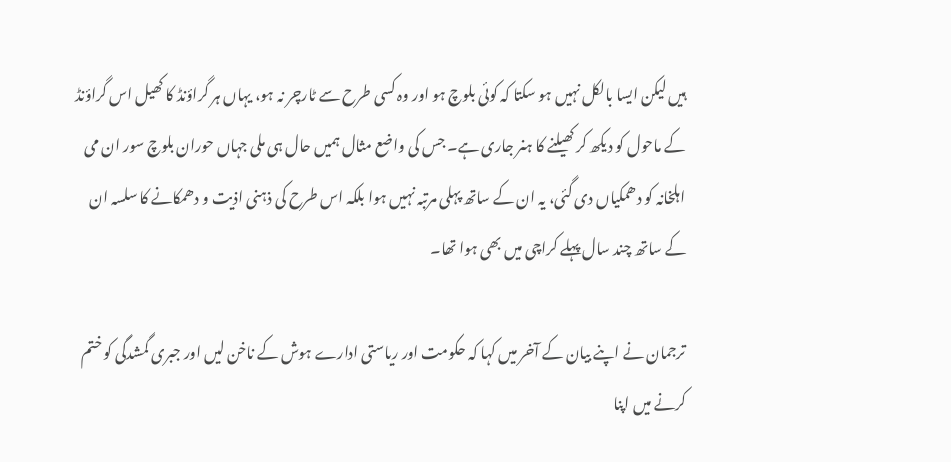ہیں لیکن ایسا بالکل نہیں ہو سکتا کہ کوئی بلوچ ہو اور وہ کسی طرح سے ٹارچر نہ ہو، یہاں ہر گراؤنڈ کا کھیل اس گراؤنڈ کے ماحول کو دیکھ کر کھیلنے کا ہنر جاری ہے۔ جس کی واضع مثال ہمیں حال ہی ملی جہاں حوران بلوچ سور ان می اہلخانہ کو دھمکیاں دی گئی، یہ ان کے ساتھ پہلی مرتبہ نہیں ہوا بلکہ اس طرح کی ذہنی اذیت و دھمکانے کا سلسہ ان کے ساتھ چند سال پہلے کراچی میں بھی ہوا تھا۔

ترجمان نے اپنے بیان کے آخر میں کہا کہ حکومت اور ریاستی ادارے ہوش کے ناخن لیں اور جبری گمشدگی کو ختم کرنے میں اپنا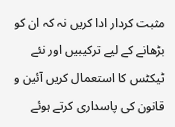مثبت کردار ادا کریں نہ کہ ان کو بڑھانے کے لیے ترکیبیں اور نئے ٹیکٹس کا استعمال کریں آئین و قانون کی پاسداری کرتے ہوئے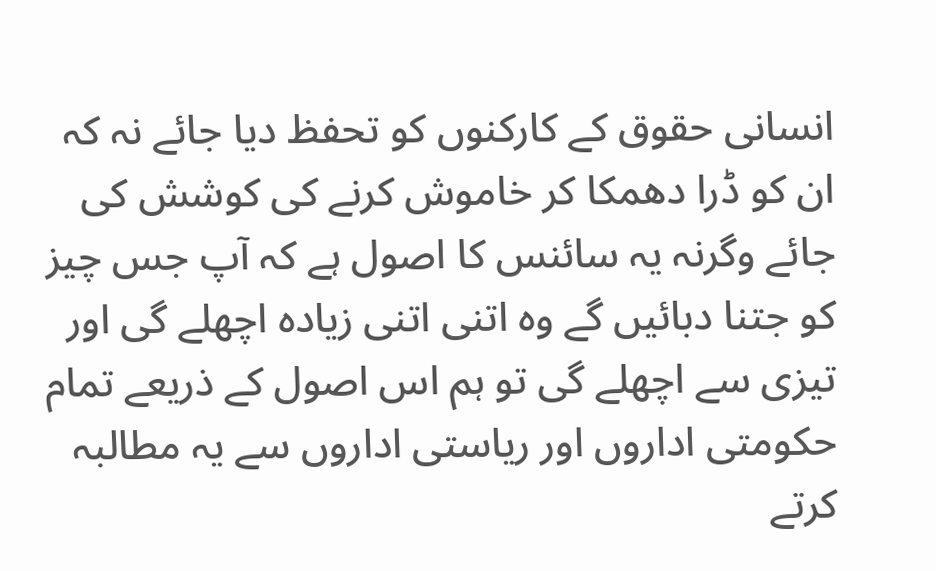انسانی حقوق کے کارکنوں کو تحفظ دیا جائے نہ کہ ان کو ڈرا دھمکا کر خاموش کرنے کی کوشش کی جائے وگرنہ یہ سائنس کا اصول ہے کہ آپ جس چیز کو جتنا دبائیں گے وہ اتنی اتنی زیادہ اچھلے گی اور تیزی سے اچھلے گی تو ہم اس اصول کے ذریعے تمام حکومتی اداروں اور ریاستی اداروں سے یہ مطالبہ کرتے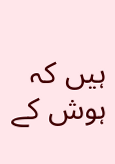ہیں کہ ہوش کے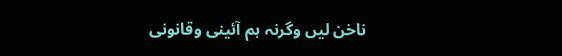ناخن لیں وگرنہ ہم آئینی وقانونی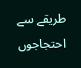طریقے سے احتجاجوں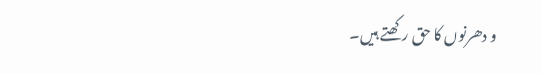و دھرنوں کا حق رکھتے ہیں۔